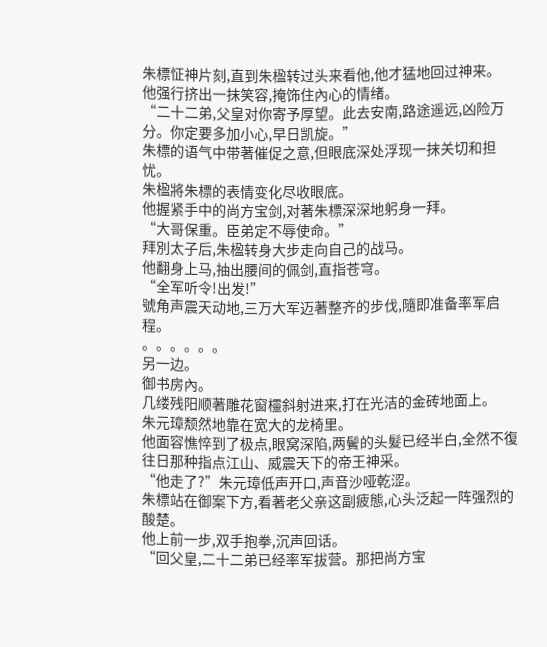朱標怔神片刻,直到朱楹转过头来看他,他才猛地回过神来。
他强行挤出一抹笑容,掩饰住內心的情绪。
“二十二弟,父皇对你寄予厚望。此去安南,路途遥远,凶险万分。你定要多加小心,早日凯旋。”
朱標的语气中带著催促之意,但眼底深处浮现一抹关切和担忧。
朱楹將朱標的表情变化尽收眼底。
他握紧手中的尚方宝剑,对著朱標深深地躬身一拜。
“大哥保重。臣弟定不辱使命。”
拜別太子后,朱楹转身大步走向自己的战马。
他翻身上马,抽出腰间的佩剑,直指苍穹。
“全军听令!出发!”
號角声震天动地,三万大军迈著整齐的步伐,隨即准备率军启程。
。。。。。。
另一边。
御书房內。
几缕残阳顺著雕花窗欞斜射进来,打在光洁的金砖地面上。
朱元璋颓然地靠在宽大的龙椅里。
他面容憔悴到了极点,眼窝深陷,两鬢的头髮已经半白,全然不復往日那种指点江山、威震天下的帝王神采。
“他走了?”朱元璋低声开口,声音沙哑乾涩。
朱標站在御案下方,看著老父亲这副疲態,心头泛起一阵强烈的酸楚。
他上前一步,双手抱拳,沉声回话。
“回父皇,二十二弟已经率军拔营。那把尚方宝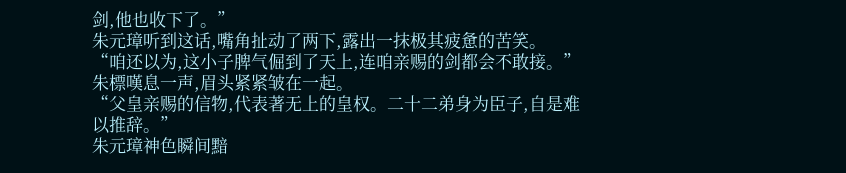剑,他也收下了。”
朱元璋听到这话,嘴角扯动了两下,露出一抹极其疲惫的苦笑。
“咱还以为,这小子脾气倔到了天上,连咱亲赐的剑都会不敢接。”
朱標嘆息一声,眉头紧紧皱在一起。
“父皇亲赐的信物,代表著无上的皇权。二十二弟身为臣子,自是难以推辞。”
朱元璋神色瞬间黯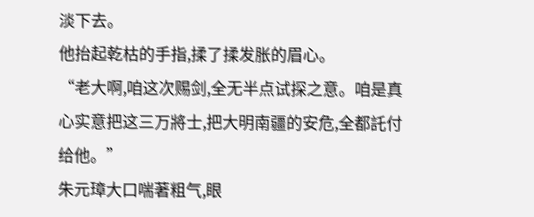淡下去。
他抬起乾枯的手指,揉了揉发胀的眉心。
“老大啊,咱这次赐剑,全无半点试探之意。咱是真心实意把这三万將士,把大明南疆的安危,全都託付给他。”
朱元璋大口喘著粗气,眼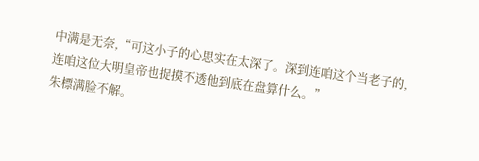中满是无奈,“可这小子的心思实在太深了。深到连咱这个当老子的,连咱这位大明皇帝也捉摸不透他到底在盘算什么。”
朱標满脸不解。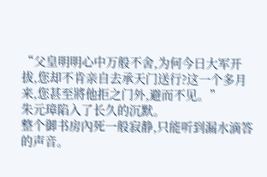“父皇明明心中万般不舍,为何今日大军开拔,您却不肯亲自去承天门送行?这一个多月来,您甚至將他拒之门外,避而不见。”
朱元璋陷入了长久的沉默。
整个御书房內死一般寂静,只能听到漏水滴答的声音。